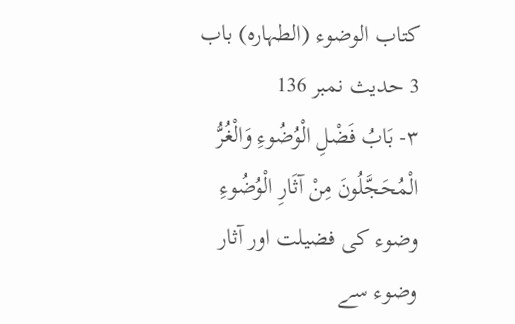کتاب الوضوء (الطہارہ) باب 3 حدیث نمبر 136
٣- بَابُ فَضْلِ الْوُضُوءِ وَالْغُرُّ الْمُحَجَّلُونَ مِنْ آثَارِ الْوُضُوءِ
وضوء کی فضیلت اور آثار وضوء سے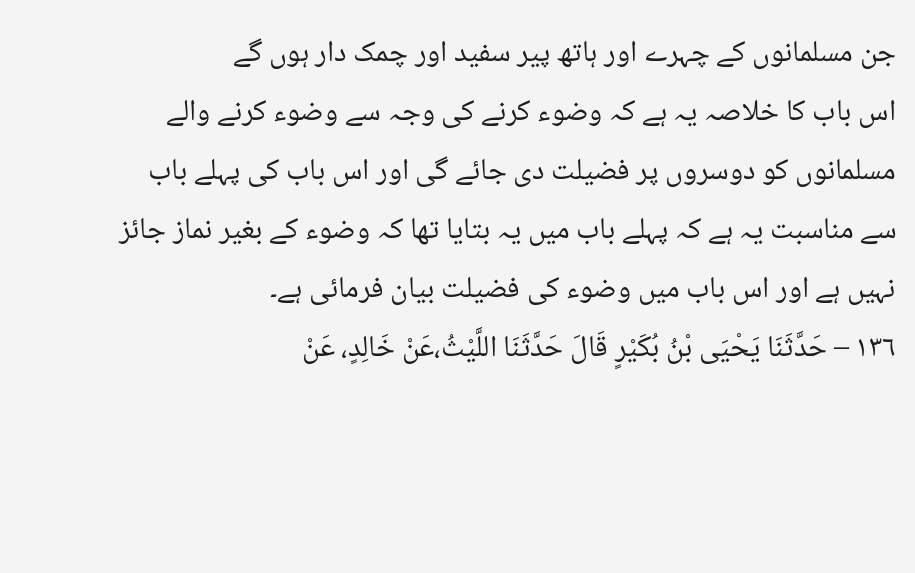جن مسلمانوں کے چہرے اور ہاتھ پیر سفید اور چمک دار ہوں گے
اس باب کا خلاصہ یہ ہے کہ وضوء کرنے کی وجہ سے وضوء کرنے والے مسلمانوں کو دوسروں پر فضیلت دی جائے گی اور اس باب کی پہلے باب سے مناسبت یہ ہے کہ پہلے باب میں یہ بتایا تھا کہ وضوء کے بغیر نماز جائز نہیں ہے اور اس باب میں وضوء کی فضیلت بیان فرمائی ہے۔
١٣٦ – حَدَّثَنَا يَحْيَى بْنُ بُكَيْرٍ قَالَ حَدَّثَنَا اللَّيْثُ،عَنْ خَالِدٍ، عَنْ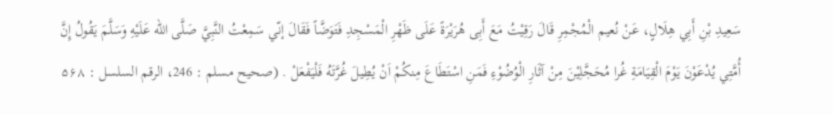سَعِيدِ بْنِ أَبِي هِلَالٍ، عَنْ نُعیم الْمُجْمِرِ قَالَ رَقِيْتُ مَعَ أَبِى هُرَيْرَةً عَلَى ظَهْرِ الْمَسْجِدِ فَتَوَضَّاً فَقَالَ إنّي سَمِعْتُ النَّبِيَّ صَلَّى الله عَلَيْهِ وَسَلَّمَ يَقُولُ إِنَّ أُمَّتِي يُدْعَوْنَ يَوْمَ الْقِيَامَةِ غُرا مُحَجَّلِيْنَ مِنْ آثَارِ الْوُضُوْءِ فَمَنِ اسْتَطَاعَ مِنكُمْ اَنْ يُطِيلَ غُرَّتَهُ فَلْيَفْعَلْ . (صحیح مسلم : 246، الرقم السلسل : ۵۶۸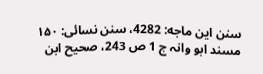سنن این ماجه: 4282، سنن نسائی: ۱۵۰ مسند ابو وانہ ج 1 ص 243، صحیح ابن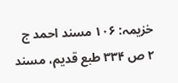خزیمہ: ۱۰۶ مسند احمد ج ۲ ص ۳۳۴ طبع قدیم، مسند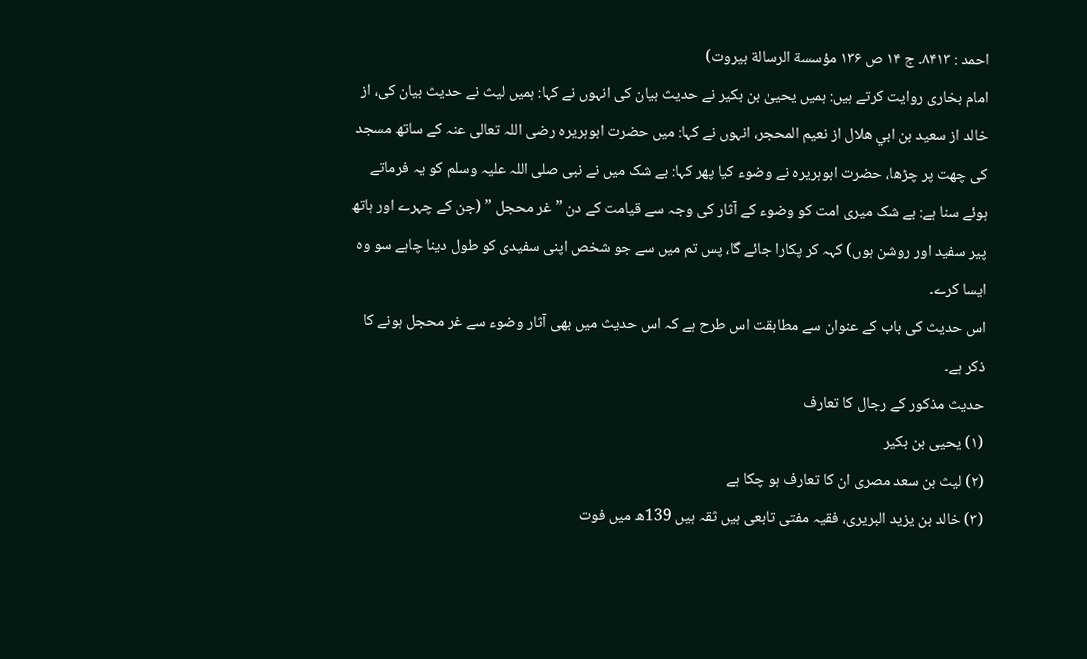احمد : ۸۴۱۳۔ ج ۱۴ ص ۱۳۶ مؤسسة الرسالة بیروت)
امام بخاری روایت کرتے ہیں: ہمیں یحییٰ بن بکیر نے حدیث بیان کی انہوں نے کہا: ہمیں لیث نے حدیث بیان کی، از خالد از سعيد بن ابي ھلال از نعیم المحجر، انہوں نے کہا: میں حضرت ابوہریرہ رضی اللہ تعالی عنہ کے ساتھ مسجد کی چھت پر چڑھا، حضرت ابوہریرہ نے وضوء کیا پھر کہا: بے شک میں نے نبی صلی اللہ علیہ وسلم کو یہ فرماتے ہوئے سنا ہے: بے شک میری امت کو وضوء کے آثار کی وجہ سے قیامت کے دن ” غر محجل ” (جن کے چہرے اور ہاتھ پیر سفید اور روشن ہوں) کہہ کر پکارا جائے گا، پس تم میں سے جو شخص اپنی سفیدی کو طول دینا چاہے سو وہ ایسا کرے۔
اس حدیث کی باب کے عنوان سے مطابقت اس طرح ہے کہ اس حدیث میں بھی آثار وضوء سے غر محجل ہونے کا ذکر ہے۔
حدیث مذکور کے رجال کا تعارف
(۱) یحیی بن بکیر
(۲) لیث بن سعد مصری ان کا تعارف ہو چکا ہے
(۳) خالد بن یزید البریری، فقیہ مفتی تابعی ہیں ثقہ ہیں 139ھ میں فوت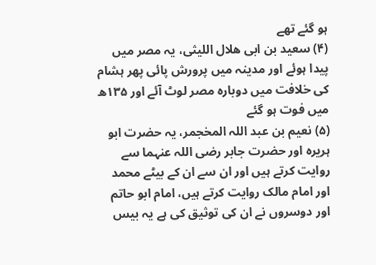ہو گئے تھے
(۴) سعید بن ابی ھلال اللیثی، یہ مصر میں پیدا ہوئے اور مدینہ میں پرورش پائی پھر ہشام کی خلافت میں دوبارہ مصر لوٹ آئے اور ۱۳۵ھ میں فوت ہو گئے
(۵) نعیم بن عبد اللہ المخجمر، یہ حضرت ابو ہریرہ اور حضرت جابر رضی اللہ عنہما سے روایت کرتے ہیں اور ان سے ان کے بیٹے محمد اور امام مالک روایت کرتے ہیں، امام ابو حاتم اور دوسروں نے ان کی توثیق کی ہے یہ بیس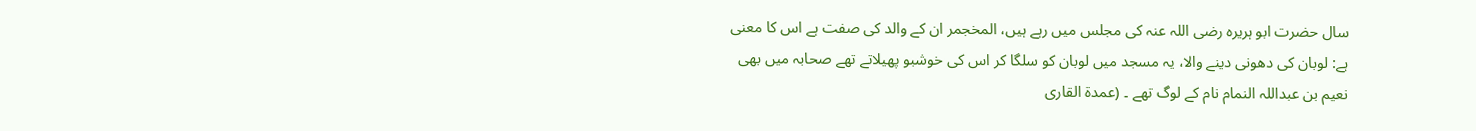سال حضرت ابو ہریرہ رضی اللہ عنہ کی مجلس میں رہے ہیں، المخجمر ان کے والد کی صفت ہے اس کا معنی ہے: لوبان کی دھونی دینے والا، یہ مسجد میں لوبان کو سلگا کر اس کی خوشبو پھیلاتے تھے صحابہ میں بھی نعیم بن عبداللہ النمام نام کے لوگ تھے ۔ (عمدۃ القاری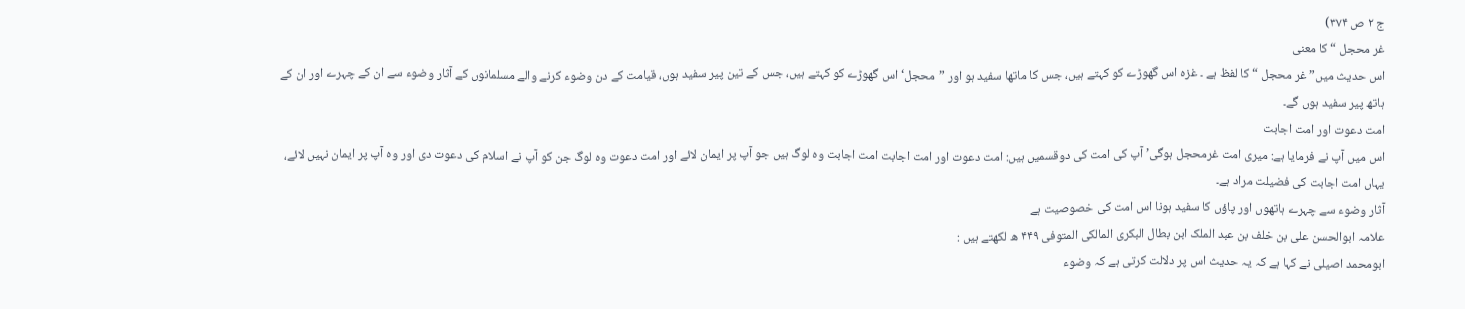ج ۲ ص ۳۷۴)
غر محجل “ کا معنی
اس حدیث میں” غر محجل “ کا لفظ ہے ۔ غزہ اس گھوڑے کو کہتے ہیں، جس کا ماتھا سفید ہو اور ”محجل‘اس گھوڑے کو کہتے ہیں، جس کے تین پیر سفید ہوں، قیامت کے دن وضوء کرنے والے مسلمانوں کے آثار وضوء سے ان کے چہرے اور ان کے ہاتھ پیر سفید ہوں گے۔
امت دعوت اور امت اجابت
اس میں آپ نے فرمایا ہے: میری امت غرمحجل ہوگی’ آپ کی امت کی دوقسمیں ہیں: امت دعوت اور امت اجابت امت اجابت وہ لوگ ہیں جو آپ پر ایمان لائے اور امت دعوت وہ لوگ جن کو آپ نے اسلام کی دعوت دی اور وہ آپ پر ایمان نہیں لائے، یہاں امت اجابت کی فضیلت مراد ہے۔
آثار وضوء سے چہرے ہاتھوں اور پاؤں کا سفید ہونا اس امت کی خصوصیت ہے
علامہ ابوالحسن علی بن خلف بن عبد الملک ابن بطال البکری المالکی المتوفی ۴۴۹ ھ لکھتے ہیں :
ابومحمد اصیلی نے کہا ہے کہ یہ حدیث اس پر دلالت کرتی ہے کہ وضوء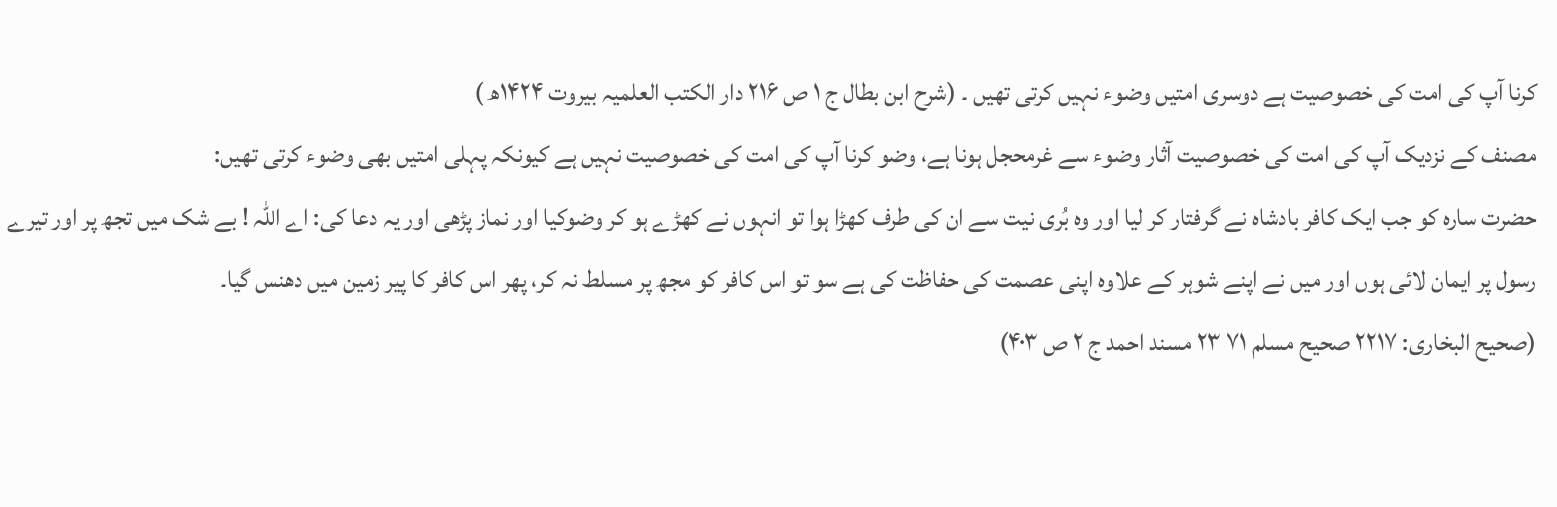کرنا آپ کی امت کی خصوصیت ہے دوسری امتیں وضوء نہیں کرتی تھیں ۔ (شرح ابن بطال ج ۱ ص ۲۱۶ دار الکتب العلمیہ بیروت ۱۴۲۴ھ )
مصنف کے نزدیک آپ کی امت کی خصوصیت آثار وضوء سے غرمحجل ہونا ہے، وضو کرنا آپ کی امت کی خصوصیت نہیں ہے کیونکہ پہلی امتیں بھی وضوء کرتی تھیں:
حضرت سارہ کو جب ایک کافر بادشاہ نے گرفتار کر لیا اور وہ بُری نیت سے ان کی طرف کھڑا ہوا تو انہوں نے کھڑے ہو کر وضوکیا اور نماز پڑھی اور یہ دعا کی: اے اللہ ! بے شک میں تجھ پر اور تیرے رسول پر ایمان لائی ہوں اور میں نے اپنے شوہر کے علاوہ اپنی عصمت کی حفاظت کی ہے سو تو اس کافر کو مجھ پر مسلط نہ کر، پھر اس کافر کا پیر زمین میں دھنس گیا۔
(صحیح البخاری: ۲۲۱۷ صحیح مسلم ۷۱ ۲۳ مسند احمد ج ۲ ص ۴۰۳)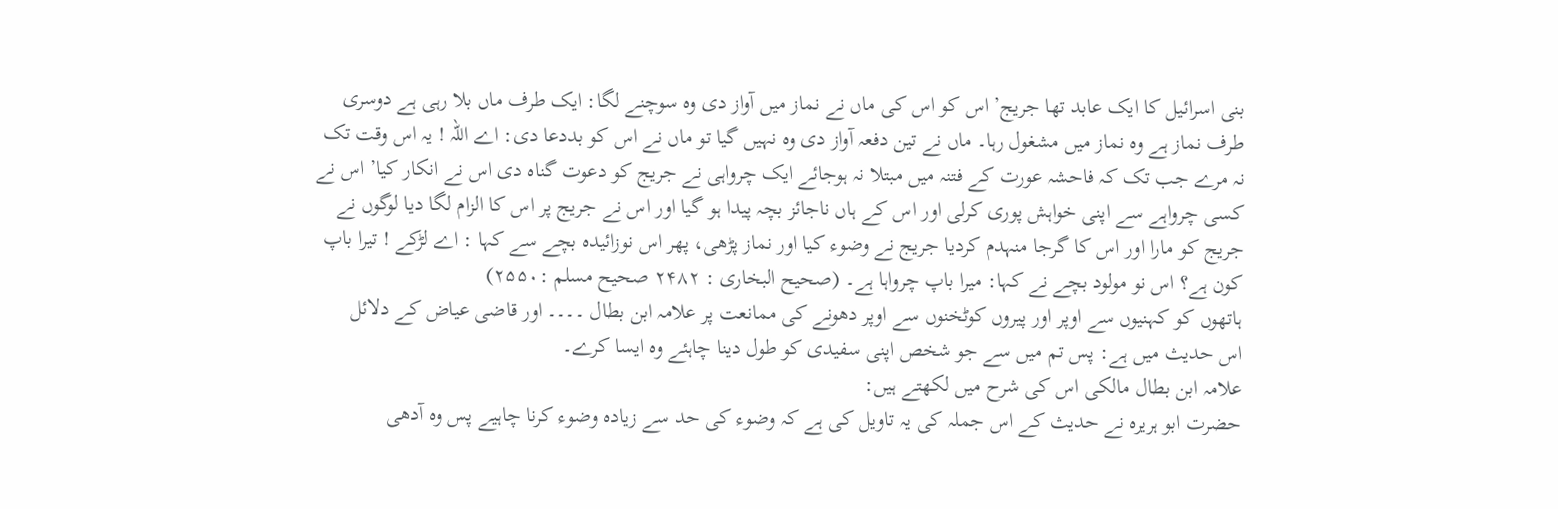بنی اسرائیل کا ایک عابد تھا جریج’ اس کو اس کی ماں نے نماز میں آواز دی وہ سوچنے لگا: ایک طرف ماں بلا رہی ہے دوسری طرف نماز ہے وہ نماز میں مشغول رہا۔ ماں نے تین دفعہ آواز دی وہ نہیں گیا تو ماں نے اس کو بددعا دی: اے اللہ ! یہ اس وقت تک نہ مرے جب تک کہ فاحشہ عورت کے فتنہ میں مبتلا نہ ہوجائے ایک چرواہی نے جریج کو دعوت گناہ دی اس نے انکار کیا’ اس نے کسی چرواہے سے اپنی خواہش پوری کرلی اور اس کے ہاں ناجائز بچہ پیدا ہو گیا اور اس نے جریج پر اس کا الزام لگا دیا لوگوں نے جریج کو مارا اور اس کا گرجا منہدم کردیا جریج نے وضوء کیا اور نماز پڑھی، پھر اس نوزائیدہ بچے سے کہا : اے لڑکے ! تیرا باپ کون ہے؟ اس نو مولود بچے نے کہا: میرا باپ چرواہا ہے۔ (صحیح البخاری : ۲۴۸۲ صحیح مسلم :۲۵۵۰)
ہاتھوں کو کہنیوں سے اوپر اور پیروں کوٹخنوں سے اوپر دھونے کی ممانعت پر علامہ ابن بطال ۔۔۔۔ اور قاضی عیاض کے دلائل
اس حدیث میں ہے: پس تم میں سے جو شخص اپنی سفیدی کو طول دینا چاہئے وہ ایسا کرے۔
علامہ ابن بطال مالکی اس کی شرح میں لکھتے ہیں:
حضرت ابو ہریرہ نے حدیث کے اس جملہ کی یہ تاویل کی ہے کہ وضوء کی حد سے زیادہ وضوء کرنا چاہیے پس وہ آدھی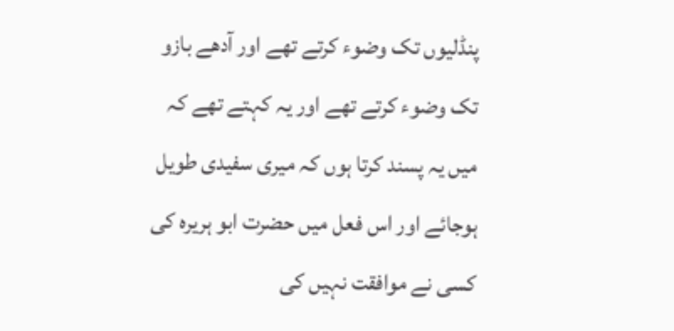پنڈلیوں تک وضوء کرتے تھے اور آدھے بازو تک وضوء کرتے تھے اور یہ کہتے تھے کہ میں یہ پسند کرتا ہوں کہ میری سفیدی طویل ہوجائے اور اس فعل میں حضرت ابو ہریرہ کی کسی نے موافقت نہیں کی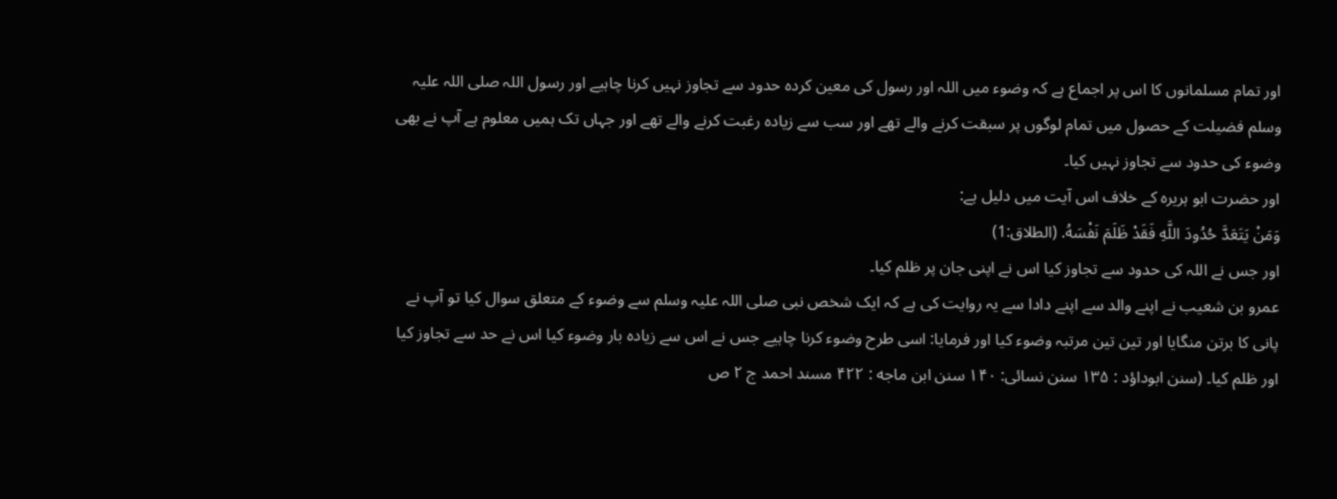اور تمام مسلمانوں کا اس پر اجماع ہے کہ وضوء میں اللہ اور رسول کی معین کردہ حدود سے تجاوز نہیں کرنا چاہیے اور رسول اللہ صلی اللہ علیہ وسلم فضیلت کے حصول میں تمام لوگوں پر سبقت کرنے والے تھے اور سب سے زیادہ رغبت کرنے والے تھے اور جہاں تک ہمیں معلوم ہے آپ نے بھی وضوء کی حدود سے تجاوز نہیں کیا۔
اور حضرت ابو ہریرہ کے خلاف اس آیت میں دلیل ہے:
وَمَنْ يَتَعَدَّ حُدُودَ اللَّهِ فَقَدْ ظَلَمَ نَفْسَهُ. (الطلاق:1)
اور جس نے اللہ کی حدود سے تجاوز کیا اس نے اپنی جان پر ظلم کیا۔
عمرو بن شعیب نے اپنے والد سے اپنے دادا سے یہ روایت کی ہے کہ ایک شخص نبی صلی اللہ علیہ وسلم سے وضوء کے متعلق سوال کیا تو آپ نے پانی کا برتن منگایا اور تین تین مرتبہ وضوء کیا اور فرمایا: اسی طرح وضوء کرنا چاہیے جس نے اس سے زیادہ بار وضوء کیا اس نے حد سے تجاوز کیا اور ظلم کیا۔ (سنن ابوداؤد : ۱۳۵ سنن نسائی: ۱۴۰ سنن ابن ماجه : ۴۲۲ مسند احمد ج ۲ ص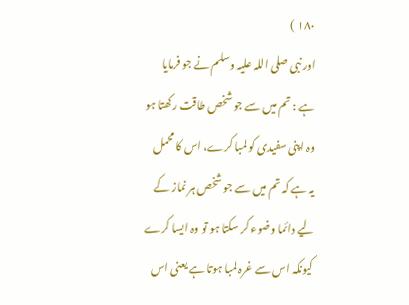۱۸۰ )
اور نبی صلی اللہ علیہ وسلم نے جو فرمایا ہے : تم میں سے جو شخص طاقت رکھتا ہو وہ اپنی سفیدی کو لمبا کرے، اس کا محمل یہ ہے کہ تم میں سے جو شخص ہر نماز کے لیے دائما وضوء کر سکتا ہو تو وہ ایسا کرے کیونکہ اس سے غرہ لمبا ہوتا ہے یعنی اس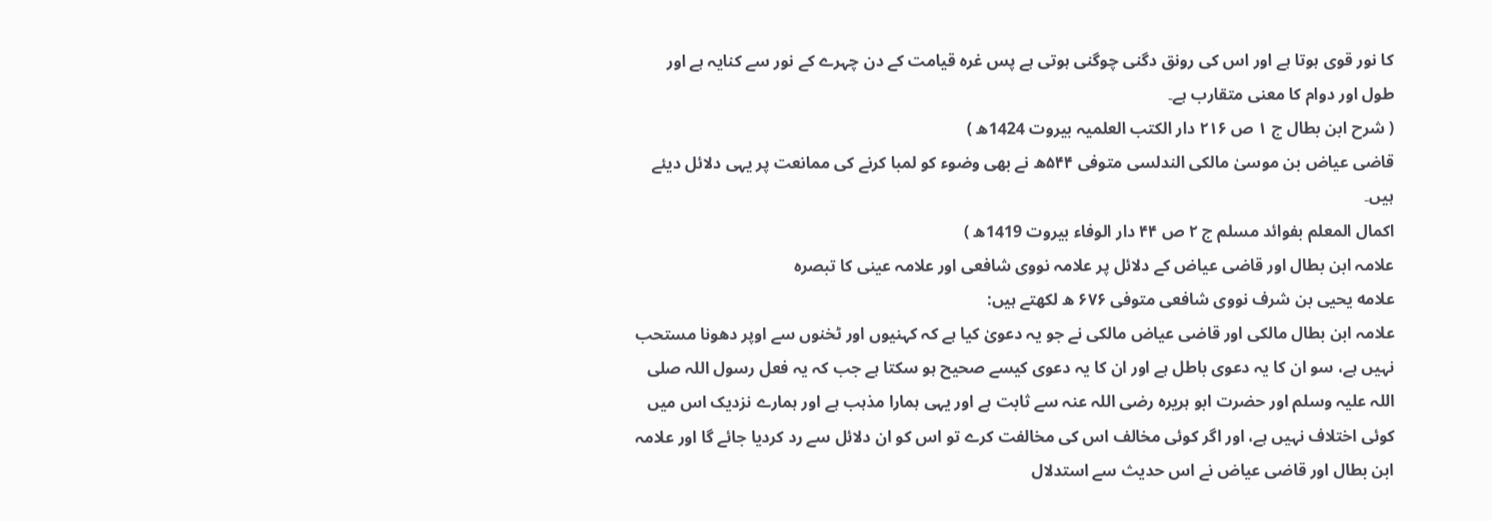کا نور قوی ہوتا ہے اور اس کی رونق دگنی چوگنی ہوتی ہے پس غرہ قیامت کے دن چہرے کے نور سے کنایہ ہے اور طول اور دوام کا معنی متقارب ہے۔
( شرح ابن بطال ج ۱ ص ۲۱۶ دار الکتب العلمیہ بیروت 1424ھ )
قاضی عیاض بن موسیٰ مالکی الندلسی متوفی ۵۴۴ھ نے بھی وضوء کو لمبا کرنے کی ممانعت پر یہی دلائل دیئے ہیں۔
اکمال المعلم بفوائد مسلم ج ۲ ص ۴۴ دار الوفاء بیروت 1419ھ )
علامہ ابن بطال اور قاضی عیاض کے دلائل پر علامہ نووی شافعی اور علامہ عینی کا تبصرہ
علامه یحیی بن شرف نووی شافعی متوفی ۶۷۶ ھ لکھتے ہیں:
علامہ ابن بطال مالکی اور قاضی عیاض مالکی نے جو یہ دعویٰ کیا ہے کہ کہنیوں اور ٹخنوں سے اوپر دھونا مستحب نہیں ہے، سو ان کا یہ دعوی باطل ہے اور ان کا یہ دعوی کیسے صحیح ہو سکتا ہے جب کہ یہ فعل رسول اللہ صلی اللہ علیہ وسلم اور حضرت ابو ہریرہ رضی اللہ عنہ سے ثابت ہے اور یہی ہمارا مذہب ہے اور ہمارے نزدیک اس میں کوئی اختلاف نہیں ہے، اور اگر کوئی مخالف اس کی مخالفت کرے تو اس کو ان دلائل سے رد کردیا جائے گا اور علامہ ابن بطال اور قاضی عیاض نے اس حدیث سے استدلال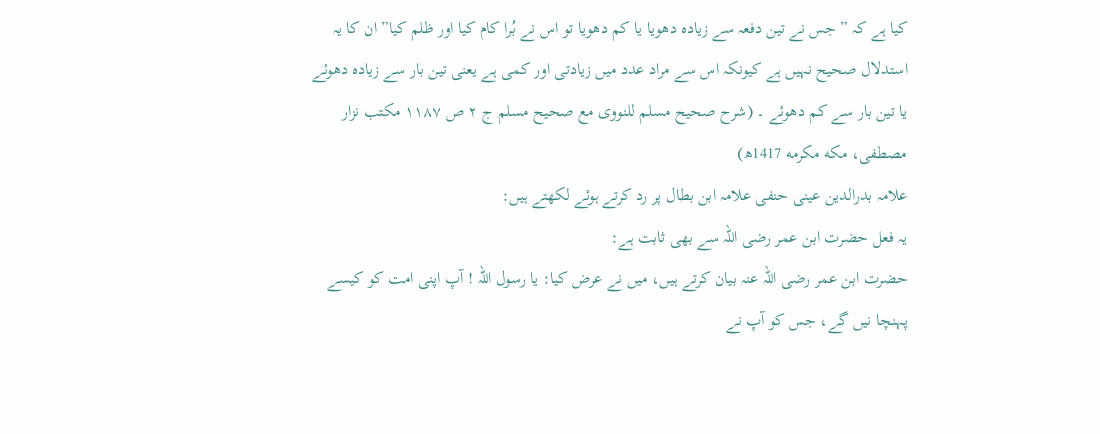کیا ہے کہ ” جس نے تین دفعہ سے زیادہ دھویا یا کم دھویا تو اس نے بُرا کام کیا اور ظلم کیا” ان کا یہ استدلال صحیح نہیں ہے کیونکہ اس سے مراد عدد میں زیادتی اور کمی ہے یعنی تین بار سے زیادہ دھوئے یا تین بار سے کم دھوئے ۔ (شرح صحیح مسلم للنووی مع صحیح مسلم ج ۲ ص ۱۱۸۷ مکتب نزار مصطفی، مکه مکرمه 1417ھ)
علامہ بدرالدین عینی حنفی علامہ ابن بطال پر رد کرتے ہوئے لکھتے ہیں:
یہ فعل حضرت ابن عمر رضی اللہ سے بھی ثابت ہے:
حضرت ابن عمر رضی اللہ عنہ بیان کرتے ہیں، میں نے عرض کیا: یا رسول اللہ ! آپ اپنی امت کو کیسے پہنچا نیں گے، جس کو آپ نے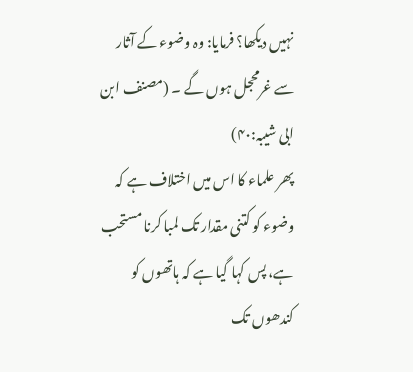نہیں دیکھا؟ فرمایا: وہ وضوء کے آثار سے غرمحجل ہوں گے ۔ (مصنف ابن ابی شیبہ:۴۰)
پھر علماء کا اس میں اختلاف ہے کہ وضوء کو کتنی مقدار تک لمبا کرنا مستحب ہے، پس کہا گیا ہے کہ ہاتھوں کو کندھوں تک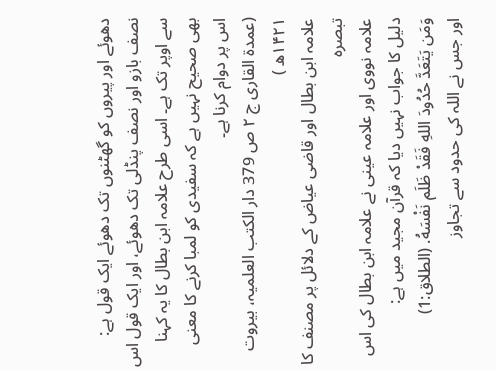دھوئے اور پیروں کو گھٹنوں تک دھوئے ایک قول ہے: نصف بازو اور نصف پنڈلی تک دھوئے، اور ایک قول اس سے اوپر تک ہے۔ اسی طرح علامہ ابن بطال کا یہ کہنا بھی صحیح نہیں ہے کہ سفیدی کو لمبا کرنے کا معنی اس پر دوام کرنا ہے۔
(عمدۃ القاری ج ۲ ص 379 دار الکتب العلمیہ، بیروت ۱۴۲۱ھ )
علامہ ابن بطال اور قاضی عیاض کے دلائل پر مصنف کا تبصرہ
علامہ نووی اور علامہ عینی نے علامہ ابن بطال کی اس دلیل کا جواب نہیں دیا کہ قرآن مجید میں ہے:
وَمَن يَتَعَدَّ حُدُودَ اللهِ فَقَدْ ظَلَم نَفْسَهُ. (الطلاق:1)
اور جس نے اللہ کی حدود سے تجاوز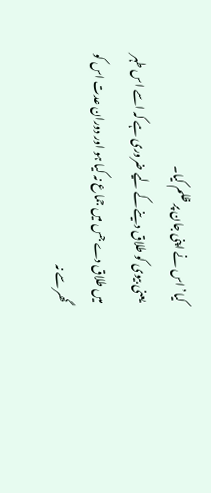کیا’ اس نے اپنی جان پر ظلم کیا۔
یعنی بیوی کو طلاق دینے کے لیے ضروری ہے کہ اسے اس طہر میں طلاق دے جس میں جماع نہ کیا ہو اور دوران عدت اس کو گھر سے نہ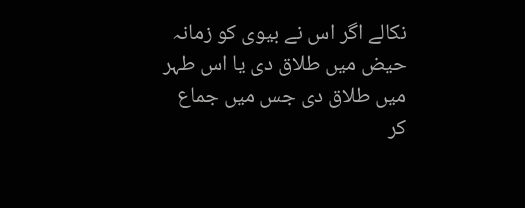نکالے اگر اس نے بیوی کو زمانہ حیض میں طلاق دی یا اس طہر میں طلاق دی جس میں جماع کر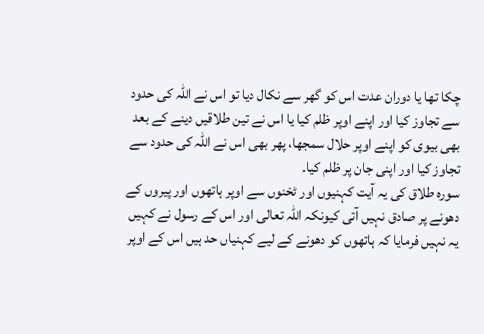چکا تھا یا دوران عدت اس کو گھر سے نکال دیا تو اس نے اللہ کی حدود سے تجاوز کیا اور اپنے اوپر ظلم کیا یا اس نے تین طلاقیں دینے کے بعد بھی بیوی کو اپنے اوپر حلال سمجھا، پھر بھی اس نے اللہ کی حدود سے تجاوز کیا اور اپنی جان پر ظلم کیا۔
سورہ طلاق کی یہ آیت کہنیوں اور ٹخنوں سے اوپر ہاتھوں اور پیروں کے دھونے پر صادق نہیں آتی کیونکہ اللہ تعالی اور اس کے رسول نے کہیں یہ نہیں فرمایا کہ ہاتھوں کو دھونے کے لیے کہنیاں حد ہیں اس کے اوپر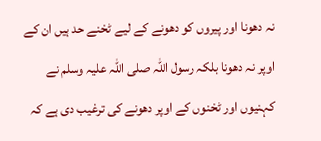نہ دھونا اور پیروں کو دھونے کے لیے ٹخنے حد ہیں ان کے اوپر نہ دھونا بلکہ رسول اللہ صلی اللہ علیہ وسلم نے کہنیوں اور ٹخنوں کے اوپر دھونے کی ترغیب دی ہے کہ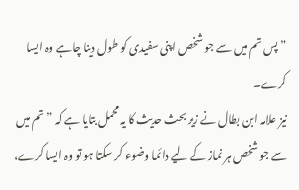” پس تم میں سے جو شخص اپنی سفیدی کو طول دینا چاہے وہ ایسا کرے۔
نیز علامہ ابن بطال نے زیر بحث حدیث کا یہ محمل بتایا ہے کہ ” تم میں سے جو شخص ہر نماز کے لیے دائما وضوء کر سکتا ہو تو وہ ایسا کرے،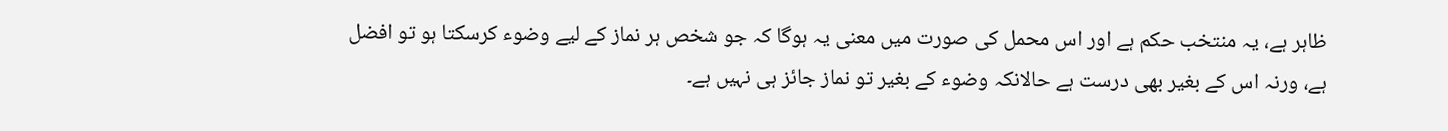ظاہر ہے، یہ منتخب حکم ہے اور اس محمل کی صورت میں معنی یہ ہوگا کہ جو شخص ہر نماز کے لیے وضوء کرسکتا ہو تو افضل ہے، ورنہ اس کے بغیر بھی درست ہے حالانکہ وضوء کے بغیر تو نماز جائز ہی نہیں ہے۔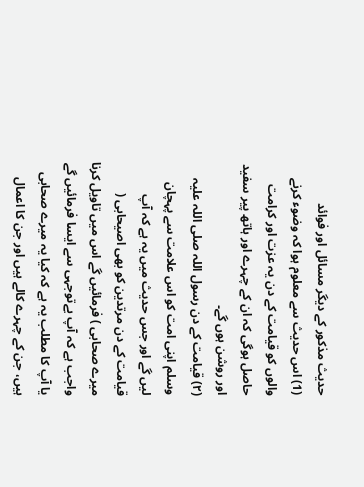حدیث مذکور کے دیگر مسائل اور فوائد
(1) اس حدیث سے معلوم ہوا کہ وضوء کرنے والوں کو قیامت کے دن یہ عزت اور کرامت حاصل ہوگی کہ ان کے چہرے اور ہاتھ پیر سفید اور روشن ہوں گے۔
(۲) قیامت کے دن رسول اللہ صلی اللہ علیہ وسلم اپنی امت کو اس علامت سے پہچان لیں گے اور جس حدیث میں یہ ہے کہ آپ قیامت کے دن مرتدین کو بھی اصیحابی ( میرے صحابی ) فرمائیں گے اس میں تاویل کرنا واجب ہے کہ آپ بےتوجہی سے ایسا فرمائیں گے یا آپ کا مطلب یہ ہے کہ کیا یہ میرے صحابی ہیں، جن کے چہرے کالے ہیں اور جن کا اعمال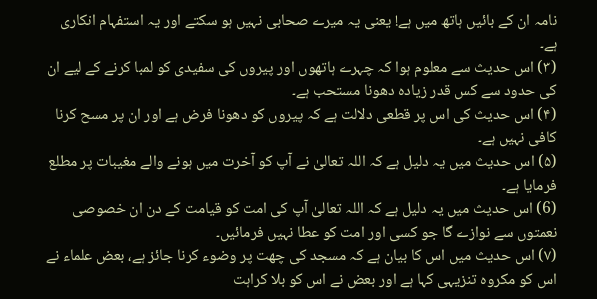نامہ ان کے بائیں ہاتھ میں ہے! یعنی یہ میرے صحابی نہیں ہو سکتے اور یہ استفہام انکاری ہے۔
(۳) اس حدیث سے معلوم ہوا کہ چہرے ہاتھوں اور پیروں کی سفیدی کو لمبا کرنے کے لیے ان کی حدود سے کس قدر زیادہ دھونا مستحب ہے۔
(۴) اس حدیث کی اس پر قطعی دلالت ہے کہ پیروں کو دھونا فرض ہے اور ان پر مسح کرنا کافی نہیں ہے۔
(۵) اس حدیث میں یہ دلیل ہے کہ اللہ تعالیٰ نے آپ کو آخرت میں ہونے والے مغیبات پر مطلع فرمایا ہے۔
(6) اس حدیث میں یہ دلیل ہے کہ اللہ تعالیٰ آپ کی امت کو قیامت کے دن ان خصوصی نعمتوں سے نوازے گا جو کسی اور امت کو عطا نہیں فرمائیں۔
(۷) اس حدیث میں اس کا بیان ہے کہ مسجد کی چھت پر وضوء کرنا جائز ہے، بعض علماء نے اس کو مکروہ تنزیہی کہا ہے اور بعض نے اس کو بلا کراہت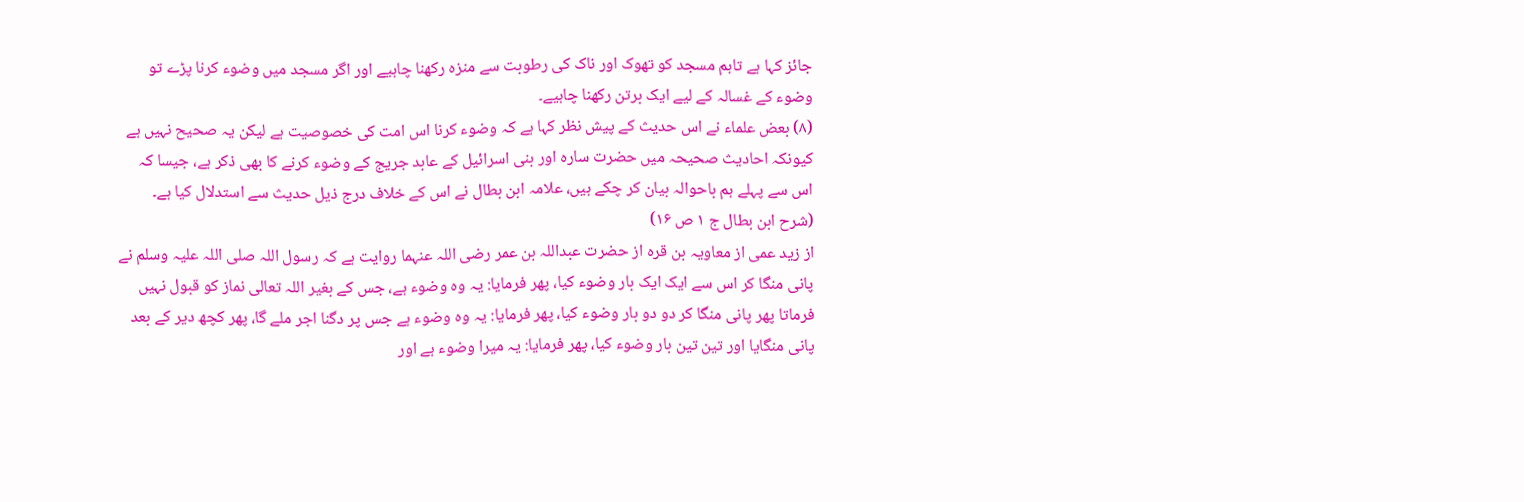جائز کہا ہے تاہم مسجد کو تھوک اور ناک کی رطوبت سے منزہ رکھنا چاہیے اور اگر مسجد میں وضوء کرنا پڑے تو وضوء کے غسالہ کے لیے ایک برتن رکھنا چاہیے۔
(۸) بعض علماء نے اس حدیث کے پیش نظر کہا ہے کہ وضوء کرنا اس امت کی خصوصیت ہے لیکن یہ صحیح نہیں ہے کیونکہ احادیث صحیحہ میں حضرت سارہ اور بنی اسرائیل کے عابد جریج کے وضوء کرنے کا بھی ذکر ہے، جیسا کہ اس سے پہلے ہم باحوالہ بیان کر چکے ہیں، علامہ ابن بطال نے اس کے خلاف درج ذیل حدیث سے استدلال کیا ہے۔ (شرح ابن بطال ج ۱ ص ۱۶)
از زید عمی از معاویہ بن قره از حضرت عبداللہ بن عمر رضی اللہ عنہما روایت ہے کہ رسول اللہ صلی اللہ علیہ وسلم نے پانی منگا کر اس سے ایک ایک بار وضوء کیا، پھر فرمایا: یہ وہ وضوء ہے، جس کے بغیر اللہ تعالی نماز کو قبول نہیں فرماتا پھر پانی منگا کر دو دو بار وضوء کیا، پھر فرمایا: یہ وہ وضوء ہے جس پر دگنا اجر ملے گا، پھر کچھ دیر کے بعد پانی منگایا اور تین تین بار وضوء کیا، پھر فرمایا: یہ میرا وضوء ہے اور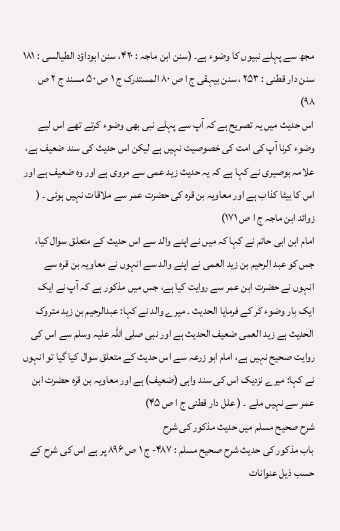مجھ سے پہلے نبیوں کا وضوء ہے۔ (سنن ابن ماجہ : ۴۲۰، سنن ابوداؤد الطیالسی : ۱۸۱ سنن دار قطنی : ۲۵۳ ، سنن بیہقی ج ا ص ۸۰ المستدرک ج ۱ ص ۵۰ مسند ج ۲ ص ۹۸)
اس حدیث میں یہ تصریح ہے کہ آپ سے پہلے نبی بھی وضوء کرتے تھے اس لیے وضوء کرنا آپ کی امت کی خصوصیت نہیں ہے لیکن اس حدیث کی سند ضعیف ہے، علامہ بوصیری نے کہا ہے کہ یہ حدیث زید عمی سے مروی ہے اور وہ ضعیف ہے اور اس کا بیٹا کذاب ہے اور معاویہ بن قرہ کی حضرت عمر سے ملاقات نہیں ہوئی ۔ ( زوائد ابن ماجہ ج ا ص ۱۷۱)
امام ابن ابی حاتم نے کہا کہ میں نے اپنے والد سے اس حدیث کے متعلق سوال کیا، جس کو عبد الرحیم بن زید العمی نے اپنے والد سے انہوں نے معاویہ بن قرہ سے انہوں نے حضرت ابن عمر سے روایت کیا ہے، جس میں مذکور ہے کہ آپ نے ایک ایک بار وضوء کر کے فرمایا الحدیث ۔ میرے والد نے کہا: عبدالرحیم بن زید متروک الحدیث ہے زید العمی ضعیف الحدیث ہے اور نبی صلی اللہ علیہ وسلم سے اس کی روایت صحیح نہیں ہے، امام ابو زرعہ سے اس حدیث کے متعلق سوال کیا گیا تو انہوں نے کہا: میرے نزدیک اس کی سند واہی (ضعیف) ہے اور معاویہ بن قره حضرت ابن عمر سے نہیں ملے ۔ ( علل دار قطنی ج ا ص ۴۵)
شرح صحیح مسلم میں حدیث مذکور کی شرح
باب مذکور کی حدیث شرح صحیح مسلم : ۴۸۷- ج ۱ ص ۸۹۶ پر ہے اس کی شرح کے حسب ذیل عنوانات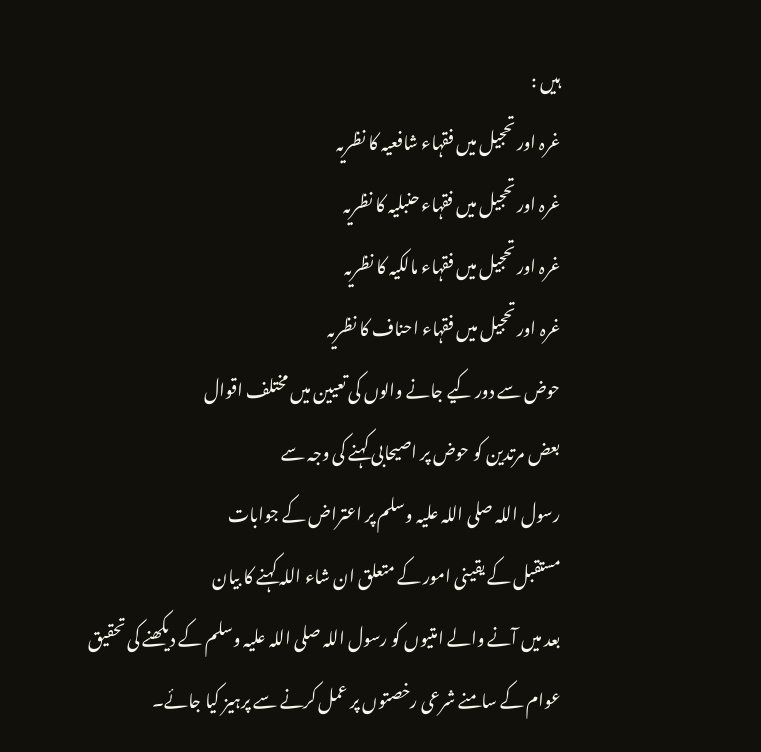ہیں :
غرہ اور تحجیل میں فقہاء شافعیہ کا نظریہ
غرہ اور تحجیل میں فقہاء حنبلیہ کا نظریہ
غرہ اور تحجیل میں فقہاء مالکیہ کا نظریہ
غرہ اور تحجیل میں فقہاء احناف کا نظریہ
حوض سے دور کیے جانے والوں کی تعیین میں مختلف اقوال
بعض مرتدین کو حوض پر اصیحابی کہنے کی وجہ سے
رسول اللہ صلی اللہ علیہ وسلم پر اعتراض کے جوابات
مستقبل کے یقینی امور کے متعلق ان شاء اللہ کہنے کا بیان
بعد میں آنے والے امتیوں کو رسول اللہ صلی اللہ علیہ وسلم کے دیکھنے کی تحقیق
عوام کے سامنے شرعی رخصتوں پر عمل کرنے سے پرہیز کیا جائے۔